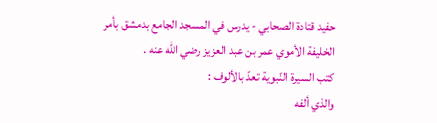حفيد قتادة الصحابي - يدرس في المسجد الجامع بدمشق بأمر الخليفة الأموي عمر بن عبد العزيز رضي اللّه عنه .
كتب السيرة النّبوية تعدّ بالألوف :
والذي ألفه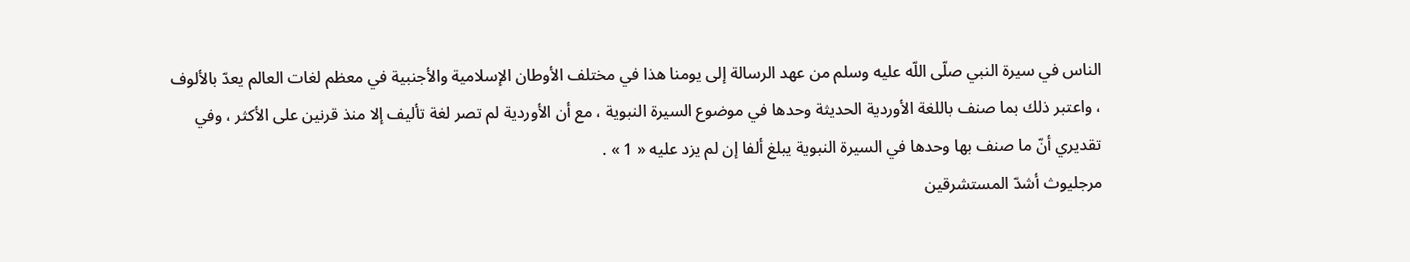الناس في سيرة النبي صلّى اللّه عليه وسلم من عهد الرسالة إلى يومنا هذا في مختلف الأوطان الإسلامية والأجنبية في معظم لغات العالم يعدّ بالألوف ، واعتبر ذلك بما صنف باللغة الأوردية الحديثة وحدها في موضوع السيرة النبوية ، مع أن الأوردية لم تصر لغة تأليف إلا منذ قرنين على الأكثر ، وفي تقديري أنّ ما صنف بها وحدها في السيرة النبوية يبلغ ألفا إن لم يزد عليه « 1 » .
مرجليوث أشدّ المستشرقين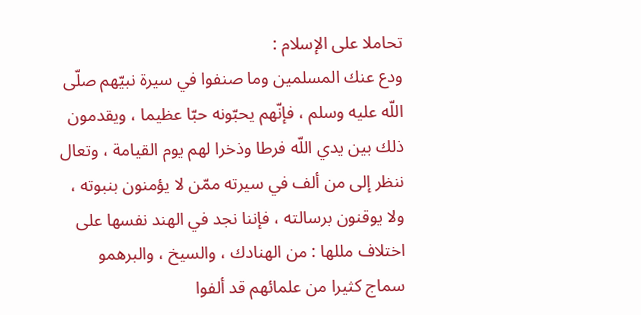تحاملا على الإسلام :
ودع عنك المسلمين وما صنفوا في سيرة نبيّهم صلّى اللّه عليه وسلم ، فإنّهم يحبّونه حبّا عظيما ، ويقدمون ذلك بين يدي اللّه فرطا وذخرا لهم يوم القيامة ، وتعال ننظر إلى من ألف في سيرته ممّن لا يؤمنون بنبوته ، ولا يوقنون برسالته ، فإننا نجد في الهند نفسها على اختلاف مللها : من الهنادك ، والسيخ ، والبرهمو سماج كثيرا من علمائهم قد ألفوا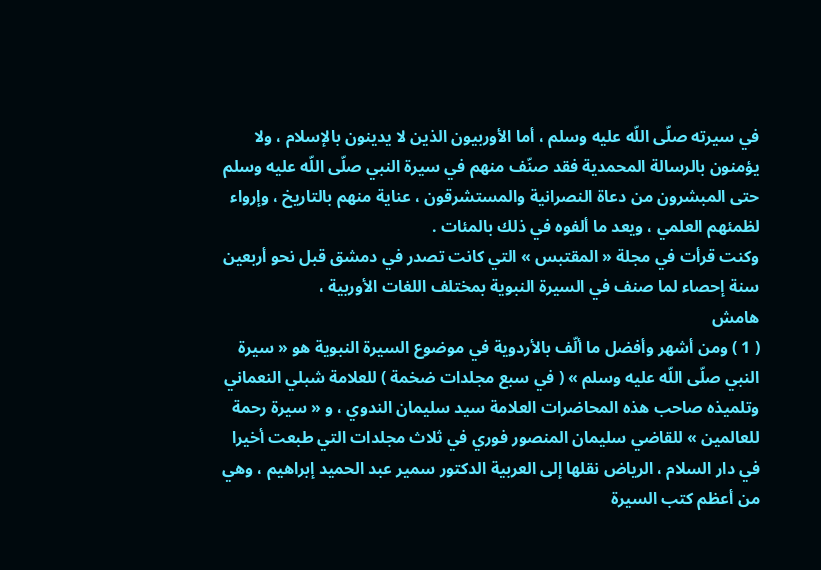في سيرته صلّى اللّه عليه وسلم ، أما الأوربيون الذين لا يدينون بالإسلام ، ولا يؤمنون بالرسالة المحمدية فقد صنّف منهم في سيرة النبي صلّى اللّه عليه وسلم حتى المبشرون من دعاة النصرانية والمستشرقون ، عناية منهم بالتاريخ ، وإرواء لظمئهم العلمي ، ويعد ما ألفوه في ذلك بالمئات .
وكنت قرأت في مجلة « المقتبس » التي كانت تصدر في دمشق قبل نحو أربعين سنة إحصاء لما صنف في السيرة النبوية بمختلف اللغات الأوربية ،
هامش
( 1 ) ومن أشهر وأفضل ما ألّف بالأردوية في موضوع السيرة النبوية هو « سيرة النبي صلّى اللّه عليه وسلم » ( في سبع مجلدات ضخمة ) للعلامة شبلي النعماني وتلميذه صاحب هذه المحاضرات العلامة سيد سليمان الندوي ، و « سيرة رحمة للعالمين » للقاضي سليمان المنصور فوري في ثلاث مجلدات التي طبعت أخيرا في دار السلام ، الرياض نقلها إلى العربية الدكتور سمير عبد الحميد إبراهيم ، وهي من أعظم كتب السيرة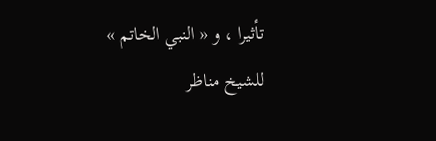تأثيرا ، و « النبي الخاتم » للشيخ مناظر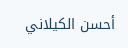أحسن الكيلاني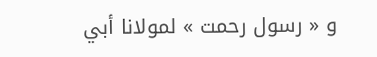و « رسول رحمت » لمولانا أبي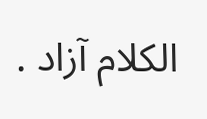الكلام آزاد .